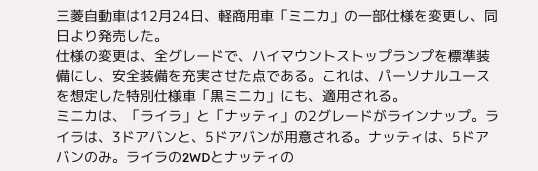三菱自動車は12月24日、軽商用車「ミニカ」の一部仕様を変更し、同日より発売した。
仕様の変更は、全グレードで、ハイマウントストップランプを標準装備にし、安全装備を充実させた点である。これは、パーソナルユースを想定した特別仕様車「黒ミニカ」にも、適用される。
ミニカは、「ライラ」と「ナッティ」の2グレードがラインナップ。ライラは、3ドアバンと、5ドアバンが用意される。ナッティは、5ドアバンのみ。ライラの2WDとナッティの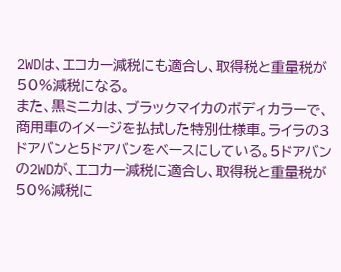2WDは、エコカー減税にも適合し、取得税と重量税が50%減税になる。
また、黒ミニカは、ブラックマイカのボディカラーで、商用車のイメージを払拭した特別仕様車。ライラの3ドアバンと5ドアバンをベースにしている。5ドアバンの2WDが、エコカー減税に適合し、取得税と重量税が50%減税に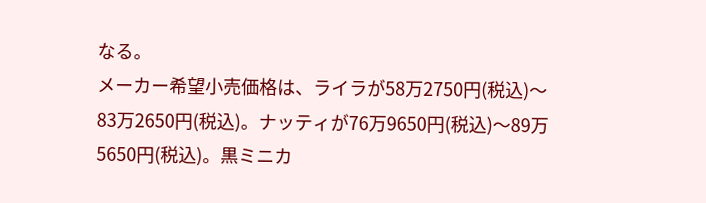なる。
メーカー希望小売価格は、ライラが58万2750円(税込)〜83万2650円(税込)。ナッティが76万9650円(税込)〜89万5650円(税込)。黒ミニカ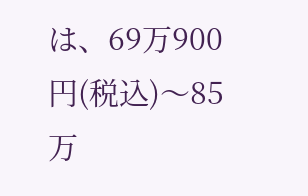は、69万900円(税込)〜85万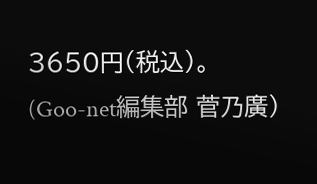3650円(税込)。
(Goo-net編集部 菅乃廣)